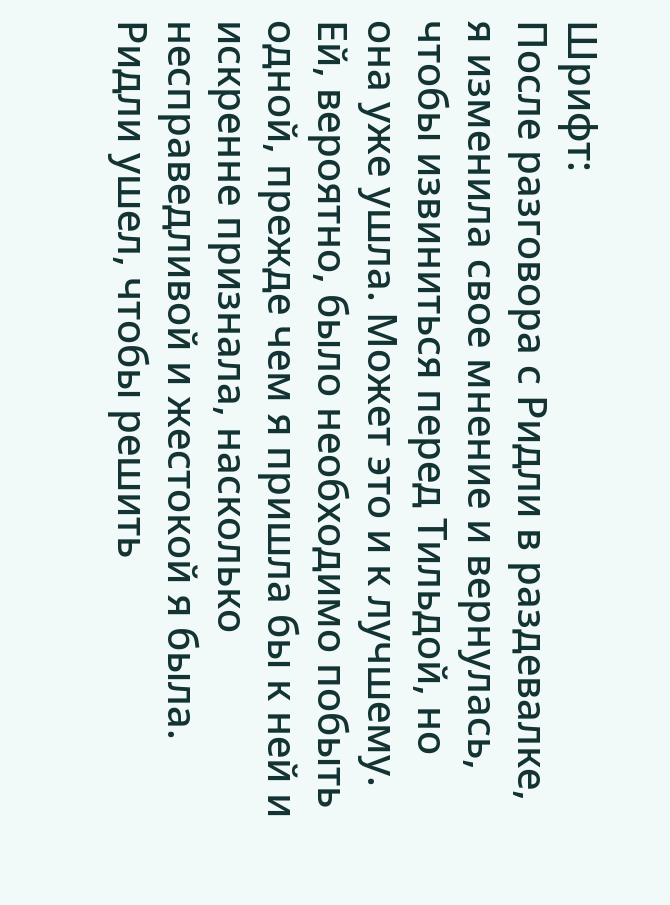Шрифт:
После разговора с Ридли в раздевалке, я изменила свое мнение и вернулась, чтобы извиниться перед Тильдой, но она уже ушла. Может это и к лучшему. Ей, вероятно, было необходимо побыть одной, прежде чем я пришла бы к ней и искренне признала, насколько несправедливой и жестокой я была.
Ридли ушел, чтобы решить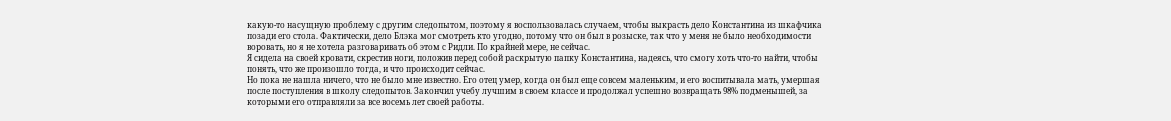какую-то насущную проблему с другим следопытом, поэтому я воспользовалась случаем, чтобы выкрасть дело Константина из шкафчика позади его стола. Фактически, дело Блэка мог смотреть кто угодно, потому что он был в розыске, так что у меня не было необходимости воровать, но я не хотела разговаривать об этом с Ридли. По крайней мере, не сейчас.
Я сидела на своей кровати, скрестив ноги, положив перед собой раскрытую папку Константина, надеясь, что смогу хоть что-то найти, чтобы понять, что же произошло тогда, и что происходит сейчас.
Но пока не нашла ничего, что не было мне известно. Его отец умер, когда он был еще совсем маленьким, и его воспитывала мать, умершая после поступления в школу следопытов. Закончил учебу лучшим в своем классе и продолжал успешно возвращать 98% подменышей, за которыми его отправляли за все восемь лет своей работы.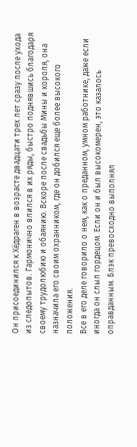Он присоединился к Хёдраген в возрасте двадцати трех лет сразу после ухода из следопытов. Гармонично влился в их ряды, быстро поднявшись благодаря своему трудолюбию и обаянию. Вскоре после свадьбы Мины и короля, она назначила его своим охранником, где он добился еще более высокого положения.
Все в его деле говорило о нем, как о преданном, умном работнике, даже если иногда он слыл гордецом. Если он и был высокомерен, это казалось оправданным. Блэк превосходно выполнял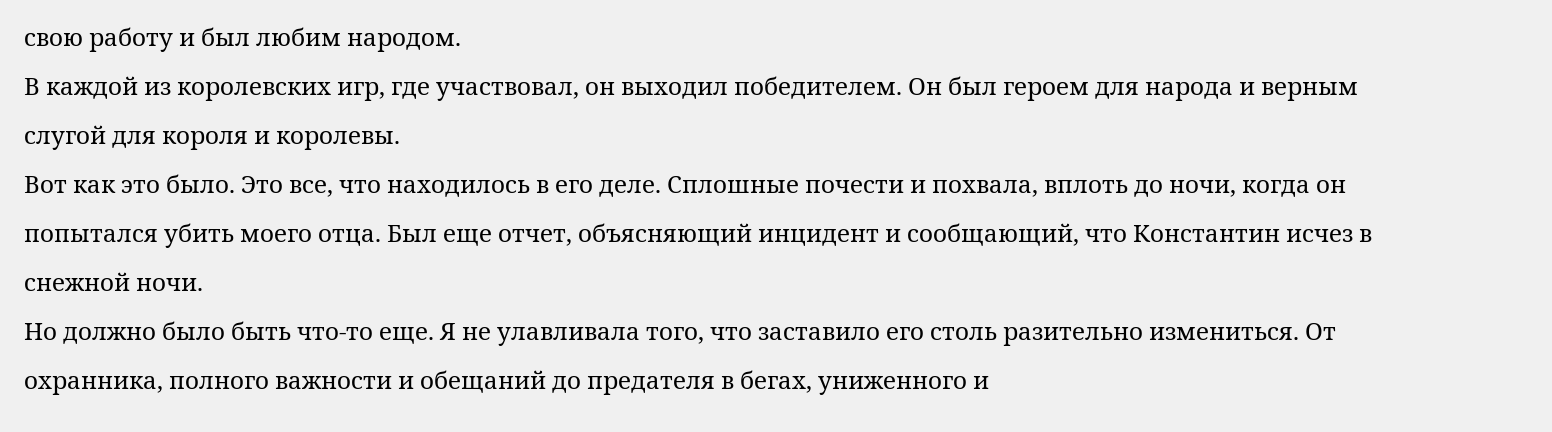свою работу и был любим народом.
В каждой из королевских игр, где участвовал, он выходил победителем. Он был героем для народа и верным слугой для короля и королевы.
Вот как это было. Это все, что находилось в его деле. Сплошные почести и похвала, вплоть до ночи, когда он попытался убить моего отца. Был еще отчет, объясняющий инцидент и сообщающий, что Константин исчез в снежной ночи.
Но должно было быть что-то еще. Я не улавливала того, что заставило его столь разительно измениться. От охранника, полного важности и обещаний до предателя в бегах, униженного и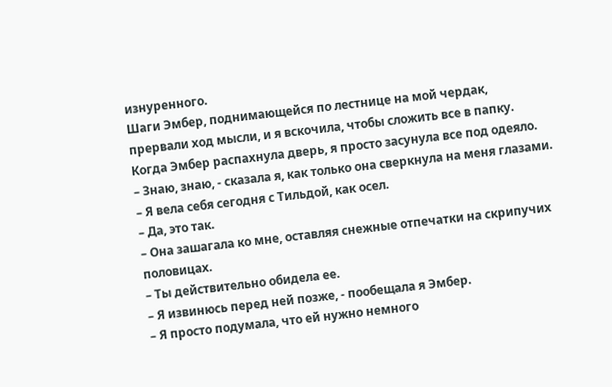изнуренного.
Шаги Эмбер, поднимающейся по лестнице на мой чердак, прервали ход мысли, и я вскочила, чтобы сложить все в папку. Когда Эмбер распахнула дверь, я просто засунула все под одеяло.
– Знаю, знаю, - сказала я, как только она сверкнула на меня глазами.
– Я вела себя сегодня с Тильдой, как осел.
– Да, это так.
– Она зашагала ко мне, оставляя снежные отпечатки на скрипучих половицах.
– Ты действительно обидела ее.
– Я извинюсь перед ней позже, - пообещала я Эмбер.
– Я просто подумала, что ей нужно немного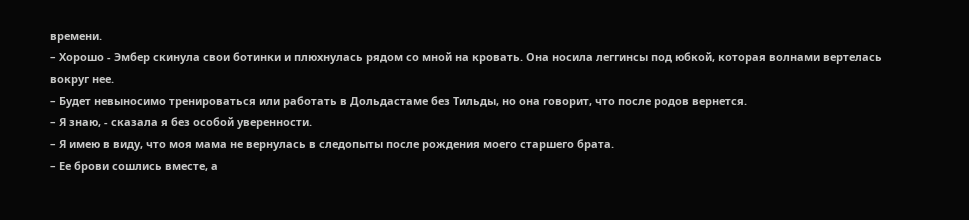времени.
– Хорошо - Эмбер скинула свои ботинки и плюхнулась рядом со мной на кровать. Она носила леггинсы под юбкой, которая волнами вертелась вокруг нее.
– Будет невыносимо тренироваться или работать в Дольдастаме без Тильды, но она говорит, что после родов вернется.
– Я знаю, - сказала я без особой уверенности.
– Я имею в виду, что моя мама не вернулась в следопыты после рождения моего старшего брата.
– Ее брови сошлись вместе, а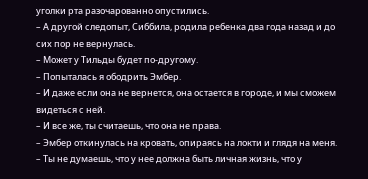уголки рта разочарованно опустились.
– А другой следопыт, Сиббила, родила ребенка два года назад и до сих пор не вернулась.
– Может у Тильды будет по-другому.
– Попыталась я ободрить Эмбер.
– И даже если она не вернется, она остается в городе, и мы сможем видеться с ней.
– И все же, ты считаешь, что она не права.
– Эмбер откинулась на кровать, опираясь на локти и глядя на меня.
– Ты не думаешь, что у нее должна быть личная жизнь, что у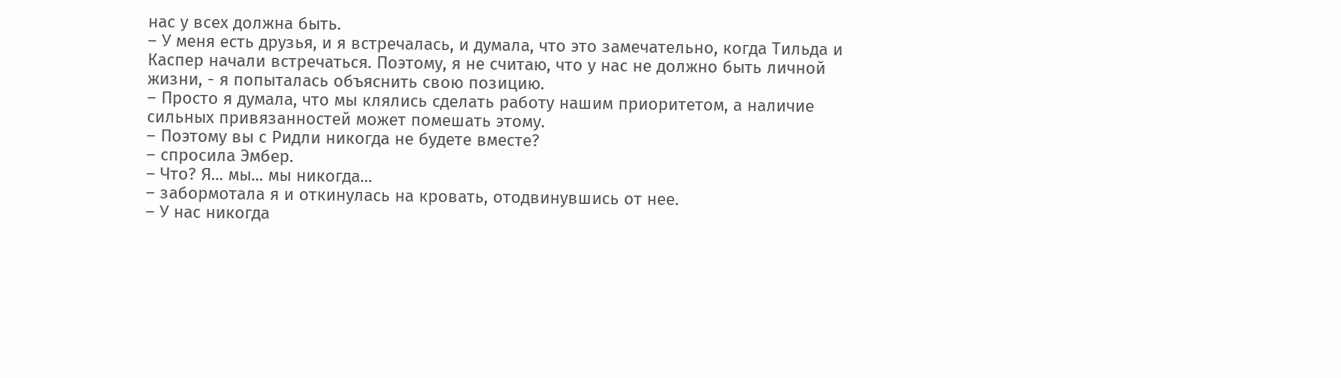нас у всех должна быть.
– У меня есть друзья, и я встречалась, и думала, что это замечательно, когда Тильда и Каспер начали встречаться. Поэтому, я не считаю, что у нас не должно быть личной жизни, - я попыталась объяснить свою позицию.
– Просто я думала, что мы клялись сделать работу нашим приоритетом, а наличие сильных привязанностей может помешать этому.
– Поэтому вы с Ридли никогда не будете вместе?
– спросила Эмбер.
– Что? Я... мы... мы никогда...
– забормотала я и откинулась на кровать, отодвинувшись от нее.
– У нас никогда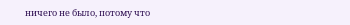ничего не было, потому что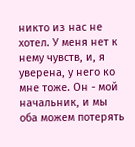никто из нас не хотел. У меня нет к нему чувств, и, я уверена, у него ко мне тоже. Он - мой начальник, и мы оба можем потерять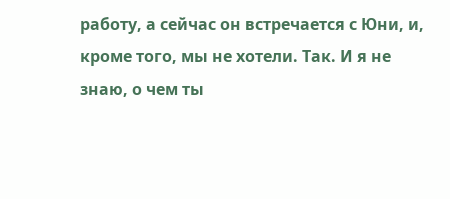работу, а сейчас он встречается с Юни, и, кроме того, мы не хотели. Так. И я не знаю, о чем ты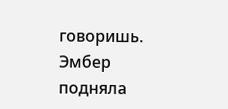говоришь.
Эмбер подняла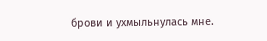брови и ухмыльнулась мне.